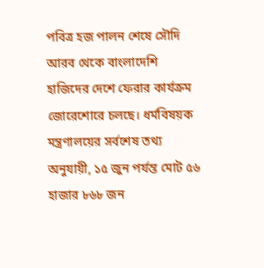পবিত্র হজ পালন শেষে সৌদি আরব থেকে বাংলাদেশি হাজিদের দেশে ফেরার কার্যক্রম জোরেশোরে চলছে। ধর্মবিষয়ক মন্ত্রণালয়ের সর্বশেষ তথ্য অনুযায়ী, ১৫ জুন পর্যন্ত মোট ৫৬ হাজার ৮৬৮ জন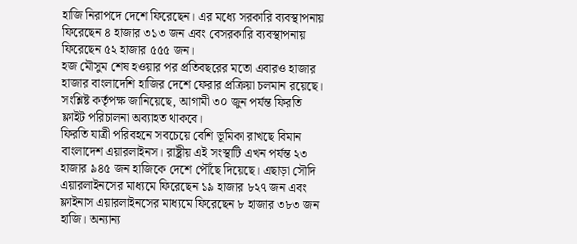হাজি নিরাপদে দেশে ফিরেছেন। এর মধ্যে সরকারি ব্যবস্থাপনায় ফিরেছেন ৪ হাজার ৩১৩ জন এবং বেসরকারি ব্যবস্থাপনায় ফিরেছেন ৫২ হাজার ৫৫৫ জন।
হজ মৌসুম শেষ হওয়ার পর প্রতিবছরের মতো এবারও হাজার হাজার বাংলাদেশি হাজির দেশে ফেরার প্রক্রিয়া চলমান রয়েছে। সংশ্লিষ্ট কর্তৃপক্ষ জানিয়েছে, আগামী ৩০ জুন পর্যন্ত ফিরতি ফ্লাইট পরিচালনা অব্যাহত থাকবে।
ফিরতি যাত্রী পরিবহনে সবচেয়ে বেশি ভূমিকা রাখছে বিমান বাংলাদেশ এয়ারলাইনস। রাষ্ট্রীয় এই সংস্থাটি এখন পর্যন্ত ২৩ হাজার ৯৪৫ জন হাজিকে দেশে পৌঁছে দিয়েছে। এছাড়া সৌদি এয়ারলাইনসের মাধ্যমে ফিরেছেন ১৯ হাজার ৮২৭ জন এবং ফ্লাইনাস এয়ারলাইনসের মাধ্যমে ফিরেছেন ৮ হাজার ৩৮৩ জন হাজি। অন্যান্য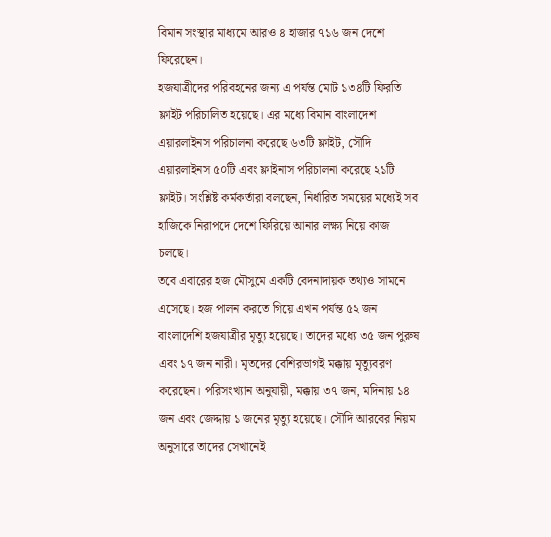বিমান সংস্থার মাধ্যমে আরও ৪ হাজার ৭১৬ জন দেশে ফিরেছেন।
হজযাত্রীদের পরিবহনের জন্য এ পর্যন্ত মোট ১৩৪টি ফিরতি ফ্লাইট পরিচালিত হয়েছে। এর মধ্যে বিমান বাংলাদেশ এয়ারলাইনস পরিচালনা করেছে ৬৩টি ফ্লাইট, সৌদি এয়ারলাইনস ৫০টি এবং ফ্লাইনাস পরিচালনা করেছে ২১টি ফ্লাইট। সংশ্লিষ্ট কর্মকর্তারা বলছেন, নির্ধারিত সময়ের মধ্যেই সব হাজিকে নিরাপদে দেশে ফিরিয়ে আনার লক্ষ্য নিয়ে কাজ চলছে।
তবে এবারের হজ মৌসুমে একটি বেদনাদায়ক তথ্যও সামনে এসেছে। হজ পালন করতে গিয়ে এখন পর্যন্ত ৫২ জন বাংলাদেশি হজযাত্রীর মৃত্যু হয়েছে। তাদের মধ্যে ৩৫ জন পুরুষ এবং ১৭ জন নারী। মৃতদের বেশিরভাগই মক্কায় মৃত্যুবরণ করেছেন। পরিসংখ্যান অনুযায়ী, মক্কায় ৩৭ জন, মদিনায় ১৪ জন এবং জেদ্দায় ১ জনের মৃত্যু হয়েছে। সৌদি আরবের নিয়ম অনুসারে তাদের সেখানেই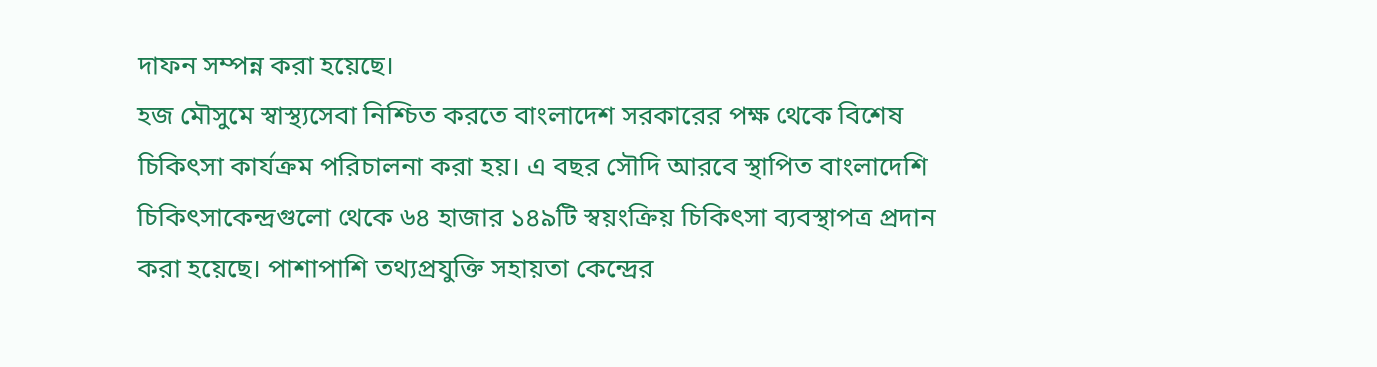দাফন সম্পন্ন করা হয়েছে।
হজ মৌসুমে স্বাস্থ্যসেবা নিশ্চিত করতে বাংলাদেশ সরকারের পক্ষ থেকে বিশেষ চিকিৎসা কার্যক্রম পরিচালনা করা হয়। এ বছর সৌদি আরবে স্থাপিত বাংলাদেশি চিকিৎসাকেন্দ্রগুলো থেকে ৬৪ হাজার ১৪৯টি স্বয়ংক্রিয় চিকিৎসা ব্যবস্থাপত্র প্রদান করা হয়েছে। পাশাপাশি তথ্যপ্রযুক্তি সহায়তা কেন্দ্রের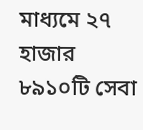মাধ্যমে ২৭ হাজার ৮৯১০টি সেবা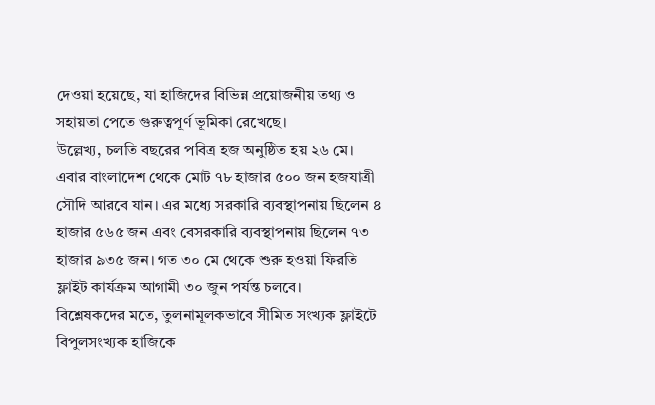দেওয়া হয়েছে, যা হাজিদের বিভিন্ন প্রয়োজনীয় তথ্য ও সহায়তা পেতে গুরুত্বপূর্ণ ভূমিকা রেখেছে।
উল্লেখ্য, চলতি বছরের পবিত্র হজ অনুষ্ঠিত হয় ২৬ মে। এবার বাংলাদেশ থেকে মোট ৭৮ হাজার ৫০০ জন হজযাত্রী সৌদি আরবে যান। এর মধ্যে সরকারি ব্যবস্থাপনায় ছিলেন ৪ হাজার ৫৬৫ জন এবং বেসরকারি ব্যবস্থাপনায় ছিলেন ৭৩ হাজার ৯৩৫ জন। গত ৩০ মে থেকে শুরু হওয়া ফিরতি ফ্লাইট কার্যক্রম আগামী ৩০ জুন পর্যন্ত চলবে।
বিশ্লেষকদের মতে, তুলনামূলকভাবে সীমিত সংখ্যক ফ্লাইটে বিপুলসংখ্যক হাজিকে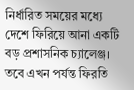নির্ধারিত সময়ের মধ্যে দেশে ফিরিয়ে আনা একটি বড় প্রশাসনিক চ্যালেঞ্জ। তবে এখন পর্যন্ত ফিরতি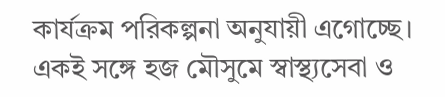কার্যক্রম পরিকল্পনা অনুযায়ী এগোচ্ছে। একই সঙ্গে হজ মৌসুমে স্বাস্থ্যসেবা ও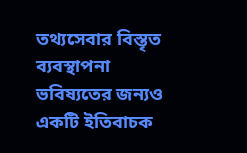তথ্যসেবার বিস্তৃত ব্যবস্থাপনা ভবিষ্যতের জন্যও একটি ইতিবাচক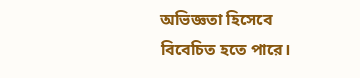অভিজ্ঞতা হিসেবে বিবেচিত হতে পারে।